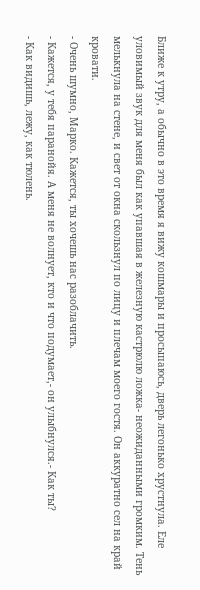Ближе к утру, а обычно в это время я вижу кошмары и просыпаюсь, дверь легонько хрустнула. Еле уловимый звук для меня был как упавшая в железную кастрюлю ложка- неожиданными громким. Тень мелькнула на стене, и свет от окна скользнул по лицу и плечам моего гостя. Он аккуратно сел на край кровати.
- Очень шумно, Марко. Кажется, ты хочешь нас разоблачить.
- Кажется, у тебя паранойя. А меня не волнует, кто и что подумает,- он улыбнулся.- Как ты?
- Как видишь, лежу, как тюлень.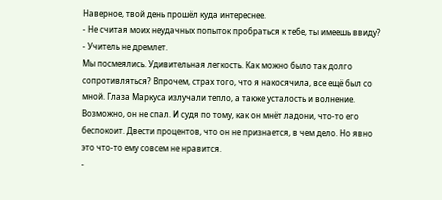Наверное, твой день прошёл куда интереснее.
- Не считая моих неудачных попыток пробраться к тебе, ты имеешь ввиду?
- Учитель не дремлет.
Мы посмеялись. Удивительная легкость. Как можно было так долго сопротивляться? Впрочем, страх того, что я накосячила, все ещё был со мной. Глаза Маркуса излучали тепло, а также усталость и волнение. Возможно, он не спал. И судя по тому, как он мнёт ладони, что-то его беспокоит. Двести процентов, что он не признается, в чем дело. Но явно это что-то ему совсем не нравится.
-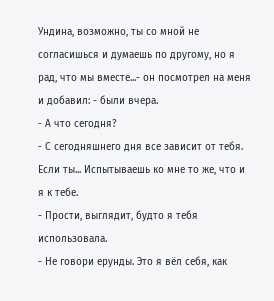Ундина, возможно, ты со мной не согласишься и думаешь по другому, но я рад, что мы вместе...- он посмотрел на меня и добавил: - были вчера.
- А что сегодня?
- С сегодняшнего дня все зависит от тебя. Если ты... Испытываешь ко мне то же, что и я к тебе.
- Прости, выглядит, будто я тебя использовала.
- Не говори ерунды. Это я вёл себя, как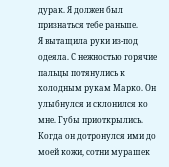дурак. Я должен был признаться тебе раньше.
Я вытащила руки из-под одеяла. С нежностью горячие пальцы потянулись к холодным рукам Марко. Он улыбнулся и склонился ко мне. Губы приоткрылись. Когда он дотронулся ими до моей кожи, сотни мурашек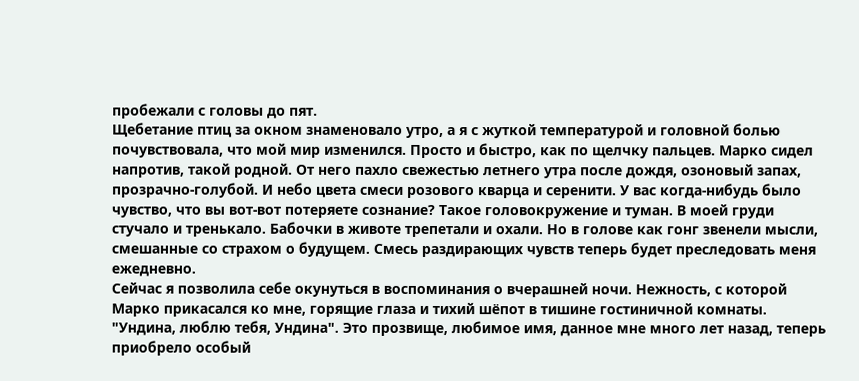пробежали с головы до пят.
Щебетание птиц за окном знаменовало утро, а я с жуткой температурой и головной болью почувствовала, что мой мир изменился. Просто и быстро, как по щелчку пальцев. Марко сидел напротив, такой родной. От него пахло свежестью летнего утра после дождя, озоновый запах, прозрачно-голубой. И небо цвета смеси розового кварца и серенити. У вас когда-нибудь было чувство, что вы вот-вот потеряете сознание? Такое головокружение и туман. В моей груди стучало и тренькало. Бабочки в животе трепетали и охали. Но в голове как гонг звенели мысли, смешанные со страхом о будущем. Смесь раздирающих чувств теперь будет преследовать меня ежедневно.
Сейчас я позволила себе окунуться в воспоминания о вчерашней ночи. Нежность, с которой Марко прикасался ко мне, горящие глаза и тихий шёпот в тишине гостиничной комнаты. "Ундина, люблю тебя, Ундина". Это прозвище, любимое имя, данное мне много лет назад, теперь приобрело особый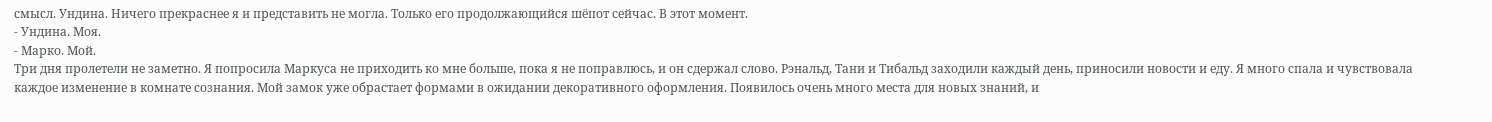смысл. Ундина. Ничего прекраснее я и представить не могла. Только его продолжающийся шёпот сейчас. В этот момент.
- Ундина. Моя.
- Марко. Мой.
Три дня пролетели не заметно. Я попросила Маркуса не приходить ко мне больше, пока я не поправлюсь, и он сдержал слово. Рэнальд, Тани и Тибальд заходили каждый день, приносили новости и еду. Я много спала и чувствовала каждое изменение в комнате сознания. Мой замок уже обрастает формами в ожидании декоративного оформления. Появилось очень много места для новых знаний, и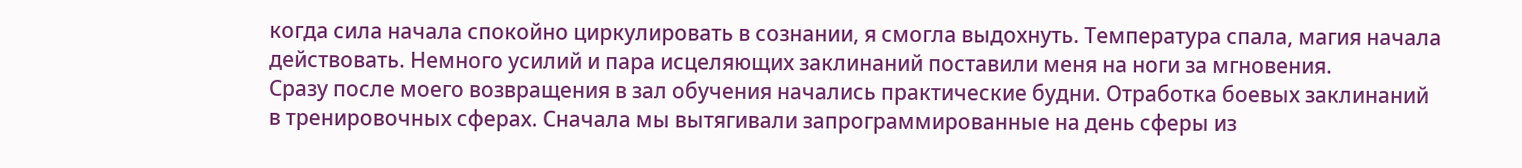когда сила начала спокойно циркулировать в сознании, я смогла выдохнуть. Температура спала, магия начала действовать. Немного усилий и пара исцеляющих заклинаний поставили меня на ноги за мгновения.
Сразу после моего возвращения в зал обучения начались практические будни. Отработка боевых заклинаний в тренировочных сферах. Сначала мы вытягивали запрограммированные на день сферы из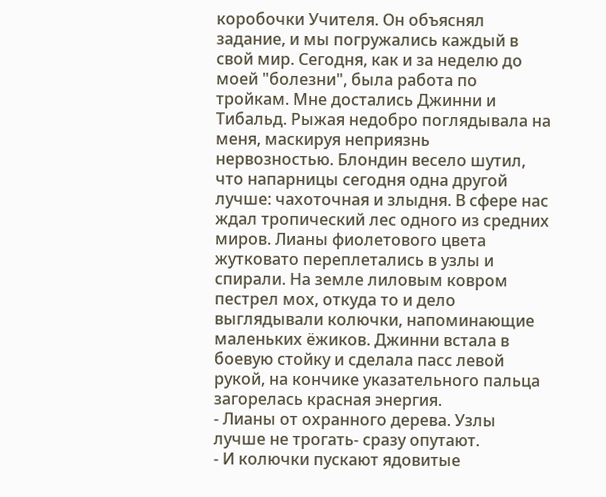коробочки Учителя. Он объяснял задание, и мы погружались каждый в свой мир. Сегодня, как и за неделю до моей "болезни", была работа по тройкам. Мне достались Джинни и Тибальд. Рыжая недобро поглядывала на меня, маскируя неприязнь нервозностью. Блондин весело шутил, что напарницы сегодня одна другой лучше: чахоточная и злыдня. В сфере нас ждал тропический лес одного из средних миров. Лианы фиолетового цвета жутковато переплетались в узлы и спирали. На земле лиловым ковром пестрел мох, откуда то и дело выглядывали колючки, напоминающие маленьких ёжиков. Джинни встала в боевую стойку и сделала пасс левой рукой, на кончике указательного пальца загорелась красная энергия.
- Лианы от охранного дерева. Узлы лучше не трогать- сразу опутают.
- И колючки пускают ядовитые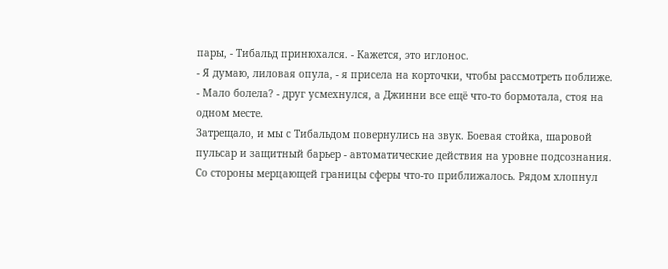пары, - Тибальд принюхался. - Кажется, это иглонос.
- Я думаю, лиловая опула, - я присела на корточки, чтобы рассмотреть поближе.
- Мало болела? - друг усмехнулся, а Джинни все ещё что-то бормотала, стоя на одном месте.
Затрещало, и мы с Тибальдом повернулись на звук. Боевая стойка, шаровой пульсар и защитный барьер - автоматические действия на уровне подсознания. Со стороны мерцающей границы сферы что-то приближалось. Рядом хлопнул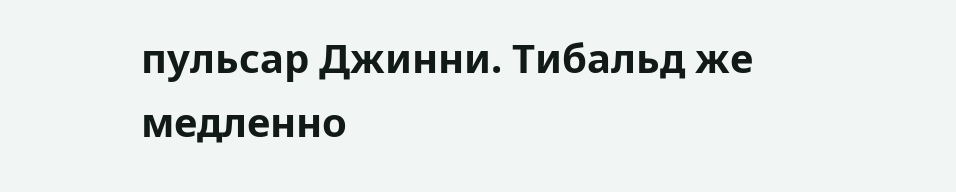пульсар Джинни. Тибальд же медленно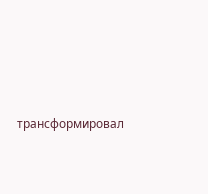трансформировал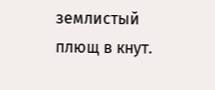землистый плющ в кнут.